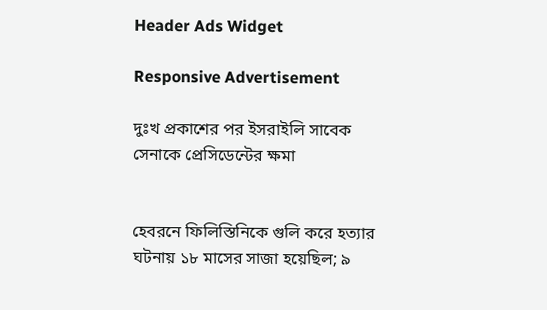Header Ads Widget

Responsive Advertisement

দুঃখ প্রকাশের পর ইসরাইলি সাবেক সেনাকে প্রেসিডেন্টের ক্ষমা


হেবরনে ফিলিস্তিনিকে গুলি করে হত্যার ঘটনায় ১৮ মাসের সাজা হয়েছিল; ৯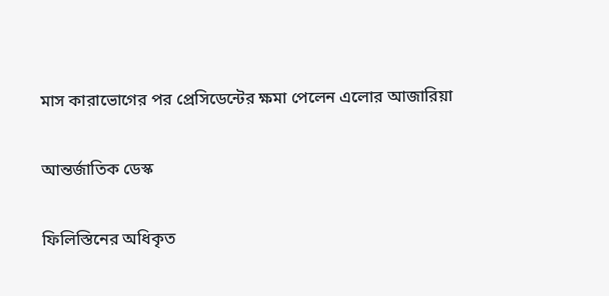মাস কারাভোগের পর প্রেসিডেন্টের ক্ষমা পেলেন এলোর আজারিয়া

আন্তর্জাতিক ডেস্ক

ফিলিস্তিনের অধিকৃত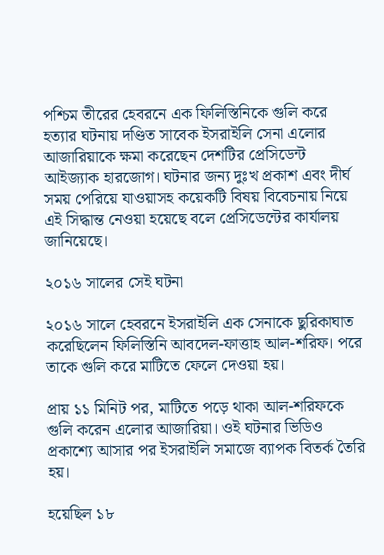পশ্চিম তীরের হেবরনে এক ফিলিস্তিনিকে গুলি করে হত্যার ঘটনায় দণ্ডিত সাবেক ইসরাইলি সেনা এলোর আজারিয়াকে ক্ষমা করেছেন দেশটির প্রেসিডেন্ট আইজ্যাক হারজোগ। ঘটনার জন্য দুঃখ প্রকাশ এবং দীর্ঘ সময় পেরিয়ে যাওয়াসহ কয়েকটি বিষয় বিবেচনায় নিয়ে এই সিদ্ধান্ত নেওয়া হয়েছে বলে প্রেসিডেন্টের কার্যালয় জানিয়েছে।

২০১৬ সালের সেই ঘটনা

২০১৬ সালে হেবরনে ইসরাইলি এক সেনাকে ছুরিকাঘাত করেছিলেন ফিলিস্তিনি আবদেল-ফাত্তাহ আল-শরিফ। পরে তাকে গুলি করে মাটিতে ফেলে দেওয়া হয়।

প্রায় ১১ মিনিট পর, মাটিতে পড়ে থাকা আল-শরিফকে গুলি করেন এলোর আজারিয়া। ওই ঘটনার ভিডিও প্রকাশ্যে আসার পর ইসরাইলি সমাজে ব্যাপক বিতর্ক তৈরি হয়।

হয়েছিল ১৮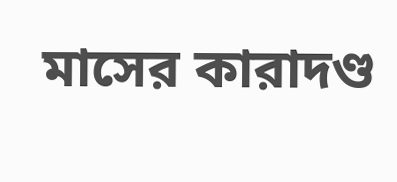মাসের কারাদণ্ড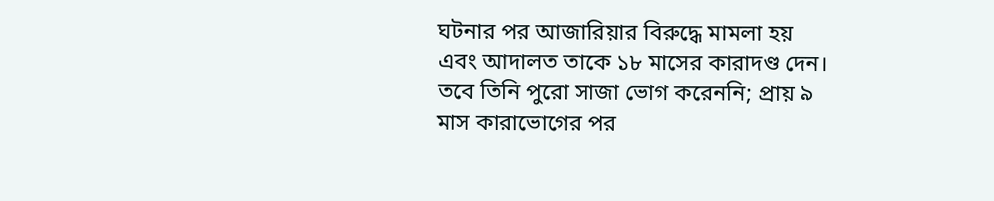ঘটনার পর আজারিয়ার বিরুদ্ধে মামলা হয় এবং আদালত তাকে ১৮ মাসের কারাদণ্ড দেন। তবে তিনি পুরো সাজা ভোগ করেননি; প্রায় ৯ মাস কারাভোগের পর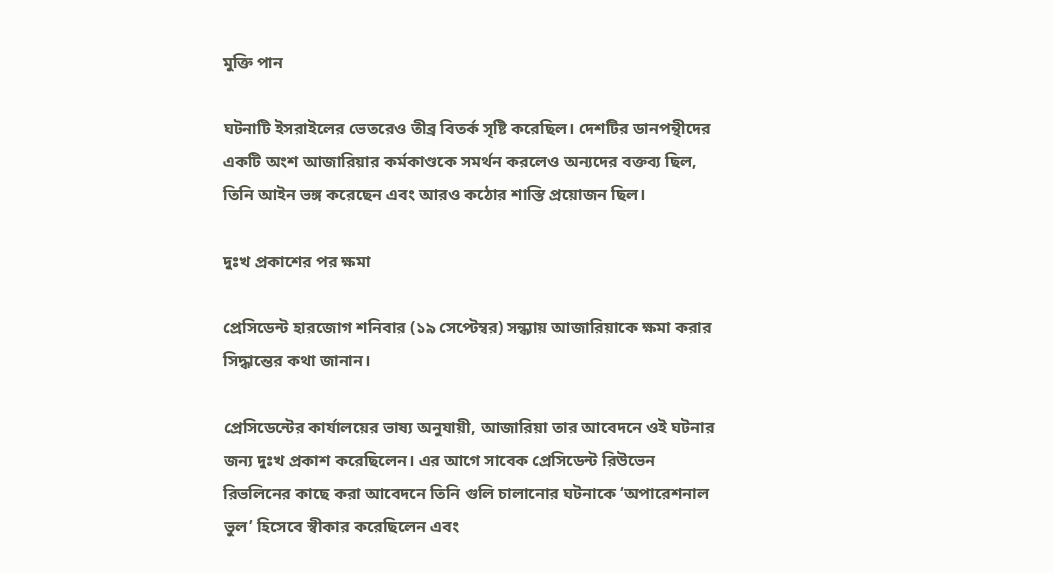মুক্তি পান

ঘটনাটি ইসরাইলের ভেতরেও তীব্র বিতর্ক সৃষ্টি করেছিল। দেশটির ডানপন্থীদের একটি অংশ আজারিয়ার কর্মকাণ্ডকে সমর্থন করলেও অন্যদের বক্তব্য ছিল, তিনি আইন ভঙ্গ করেছেন এবং আরও কঠোর শাস্তি প্রয়োজন ছিল।

দুঃখ প্রকাশের পর ক্ষমা

প্রেসিডেন্ট হারজোগ শনিবার (১৯ সেপ্টেম্বর) সন্ধ্যায় আজারিয়াকে ক্ষমা করার সিদ্ধান্তের কথা জানান।

প্রেসিডেন্টের কার্যালয়ের ভাষ্য অনুযায়ী, আজারিয়া তার আবেদনে ওই ঘটনার জন্য দুঃখ প্রকাশ করেছিলেন। এর আগে সাবেক প্রেসিডেন্ট রিউভেন রিভলিনের কাছে করা আবেদনে তিনি গুলি চালানোর ঘটনাকে ‘অপারেশনাল ভুল’ হিসেবে স্বীকার করেছিলেন এবং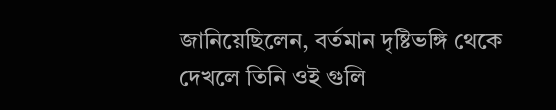জানিয়েছিলেন, বর্তমান দৃষ্টিভঙ্গি থেকে দেখলে তিনি ওই গুলি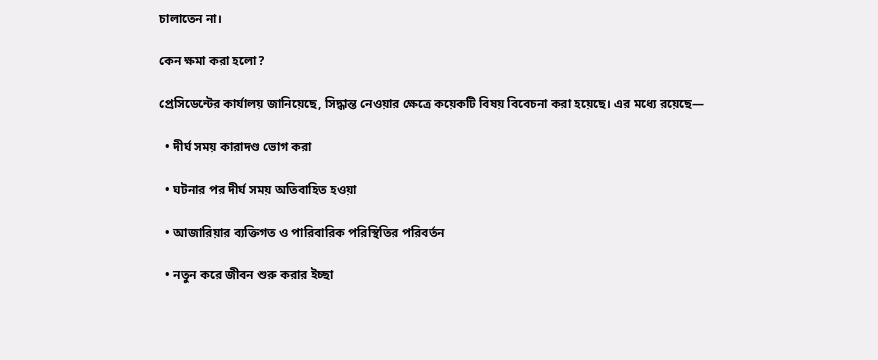চালাতেন না।

কেন ক্ষমা করা হলো?

প্রেসিডেন্টের কার্যালয় জানিয়েছে, সিদ্ধান্ত নেওয়ার ক্ষেত্রে কয়েকটি বিষয় বিবেচনা করা হয়েছে। এর মধ্যে রয়েছে—

  • দীর্ঘ সময় কারাদণ্ড ভোগ করা

  • ঘটনার পর দীর্ঘ সময় অতিবাহিত হওয়া

  • আজারিয়ার ব্যক্তিগত ও পারিবারিক পরিস্থিতির পরিবর্তন

  • নতুন করে জীবন শুরু করার ইচ্ছা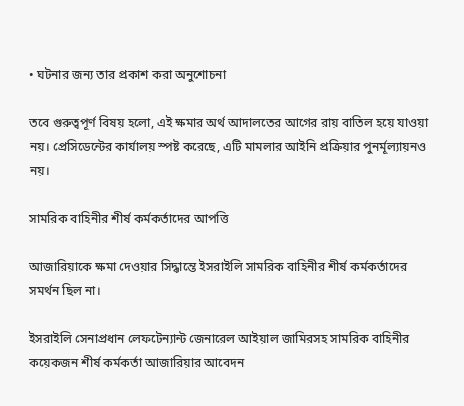• ঘটনার জন্য তার প্রকাশ করা অনুশোচনা

তবে গুরুত্বপূর্ণ বিষয় হলো, এই ক্ষমার অর্থ আদালতের আগের রায় বাতিল হয়ে যাওয়া নয়। প্রেসিডেন্টের কার্যালয় স্পষ্ট করেছে, এটি মামলার আইনি প্রক্রিয়ার পুনর্মূল্যায়নও নয়।

সামরিক বাহিনীর শীর্ষ কর্মকর্তাদের আপত্তি

আজারিয়াকে ক্ষমা দেওয়ার সিদ্ধান্তে ইসরাইলি সামরিক বাহিনীর শীর্ষ কর্মকর্তাদের সমর্থন ছিল না।

ইসরাইলি সেনাপ্রধান লেফটেন্যান্ট জেনারেল আইয়াল জামিরসহ সামরিক বাহিনীর কয়েকজন শীর্ষ কর্মকর্তা আজারিয়ার আবেদন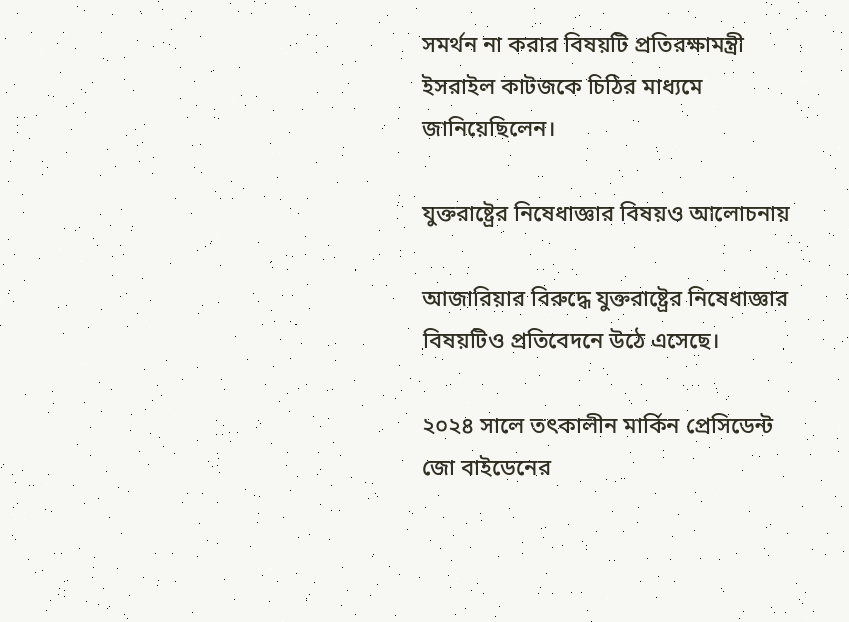সমর্থন না করার বিষয়টি প্রতিরক্ষামন্ত্রী ইসরাইল কাটজকে চিঠির মাধ্যমে জানিয়েছিলেন।

যুক্তরাষ্ট্রের নিষেধাজ্ঞার বিষয়ও আলোচনায়

আজারিয়ার বিরুদ্ধে যুক্তরাষ্ট্রের নিষেধাজ্ঞার বিষয়টিও প্রতিবেদনে উঠে এসেছে।

২০২৪ সালে তৎকালীন মার্কিন প্রেসিডেন্ট জো বাইডেনের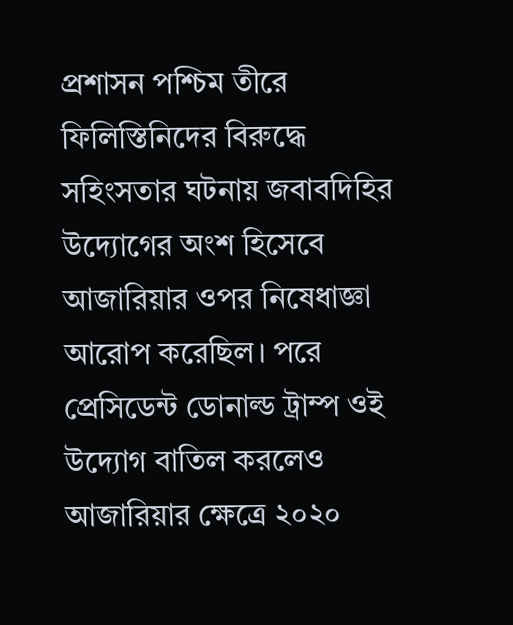প্রশাসন পশ্চিম তীরে ফিলিস্তিনিদের বিরুদ্ধে সহিংসতার ঘটনায় জবাবদিহির উদ্যোগের অংশ হিসেবে আজারিয়ার ওপর নিষেধাজ্ঞা আরোপ করেছিল। পরে প্রেসিডেন্ট ডোনাল্ড ট্রাম্প ওই উদ্যোগ বাতিল করলেও আজারিয়ার ক্ষেত্রে ২০২০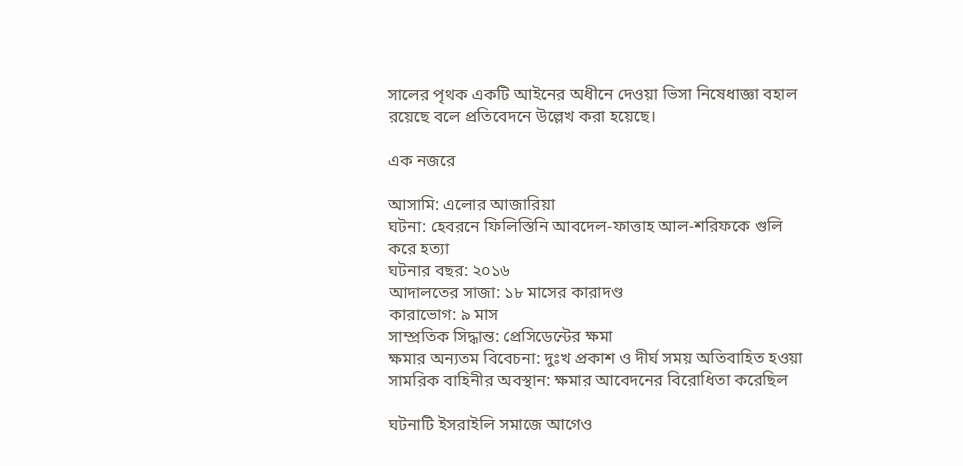সালের পৃথক একটি আইনের অধীনে দেওয়া ভিসা নিষেধাজ্ঞা বহাল রয়েছে বলে প্রতিবেদনে উল্লেখ করা হয়েছে।

এক নজরে

আসামি: এলোর আজারিয়া
ঘটনা: হেবরনে ফিলিস্তিনি আবদেল-ফাত্তাহ আল-শরিফকে গুলি করে হত্যা
ঘটনার বছর: ২০১৬
আদালতের সাজা: ১৮ মাসের কারাদণ্ড
কারাভোগ: ৯ মাস
সাম্প্রতিক সিদ্ধান্ত: প্রেসিডেন্টের ক্ষমা
ক্ষমার অন্যতম বিবেচনা: দুঃখ প্রকাশ ও দীর্ঘ সময় অতিবাহিত হওয়া
সামরিক বাহিনীর অবস্থান: ক্ষমার আবেদনের বিরোধিতা করেছিল

ঘটনাটি ইসরাইলি সমাজে আগেও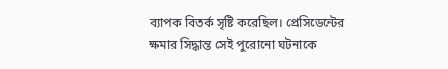ব্যাপক বিতর্ক সৃষ্টি করেছিল। প্রেসিডেন্টের ক্ষমার সিদ্ধান্ত সেই পুরোনো ঘটনাকে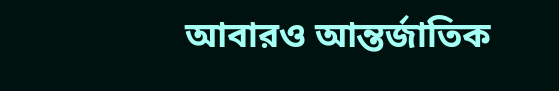আবারও আন্তর্জাতিক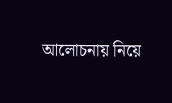আলোচনায় নিয়ে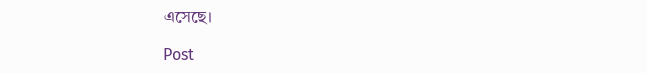এসেছে।

Post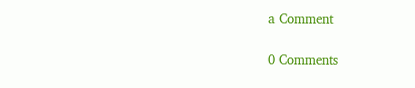a Comment

0 Comments